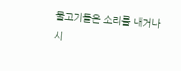물고기들은 소리를 내거나 시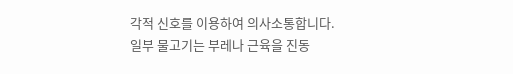각적 신호를 이용하여 의사소통합니다.
일부 물고기는 부레나 근육을 진동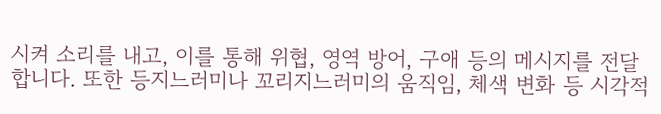시켜 소리를 내고, 이를 통해 위협, 영역 방어, 구애 등의 메시지를 전달합니다. 또한 등지느러미나 꼬리지느러미의 움직임, 체색 변화 등 시각적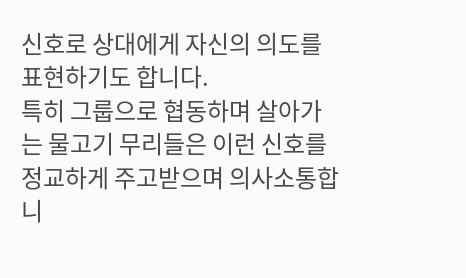신호로 상대에게 자신의 의도를 표현하기도 합니다.
특히 그룹으로 협동하며 살아가는 물고기 무리들은 이런 신호를 정교하게 주고받으며 의사소통합니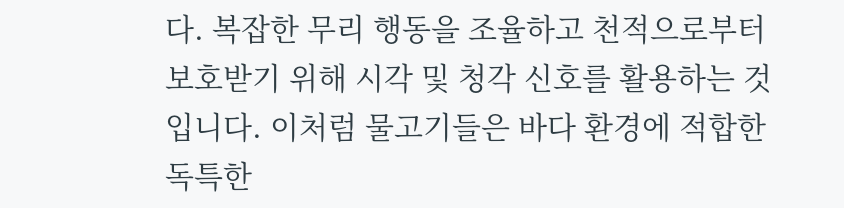다. 복잡한 무리 행동을 조율하고 천적으로부터 보호받기 위해 시각 및 청각 신호를 활용하는 것입니다. 이처럼 물고기들은 바다 환경에 적합한 독특한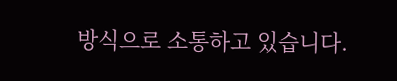방식으로 소통하고 있습니다.